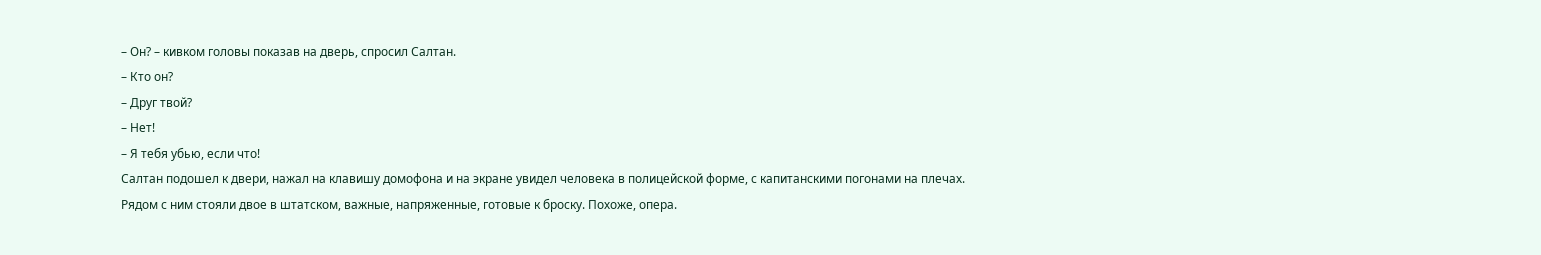– Он? – кивком головы показав на дверь, спросил Салтан.
– Кто он?
– Друг твой?
– Нет!
– Я тебя убью, если что!
Салтан подошел к двери, нажал на клавишу домофона и на экране увидел человека в полицейской форме, с капитанскими погонами на плечах. Рядом с ним стояли двое в штатском, важные, напряженные, готовые к броску. Похоже, опера.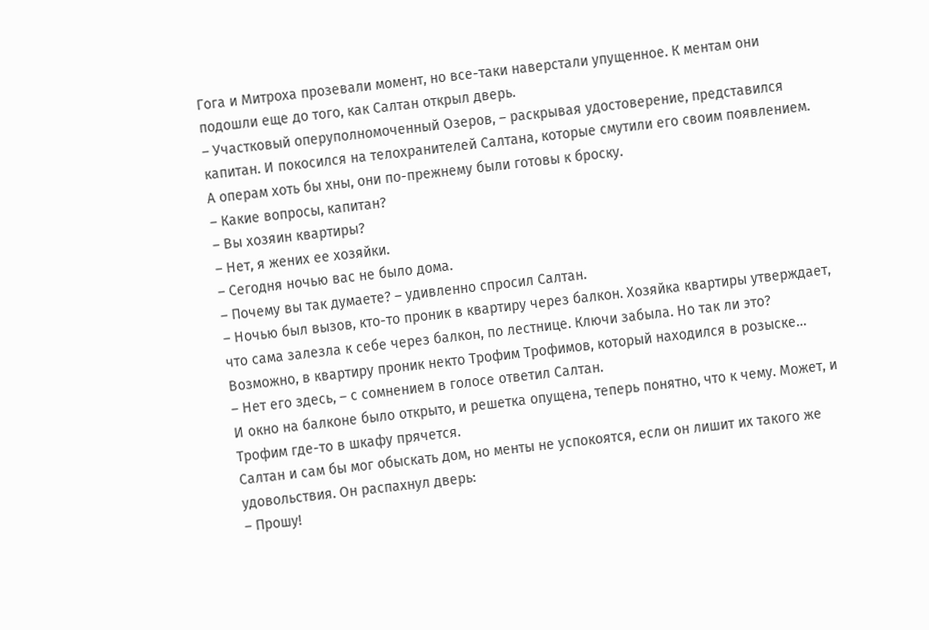Гога и Митроха прозевали момент, но все-таки наверстали упущенное. К ментам они подошли еще до того, как Салтан открыл дверь.
– Участковый оперуполномоченный Озеров, – раскрывая удостоверение, представился капитан. И покосился на телохранителей Салтана, которые смутили его своим появлением. А операм хоть бы хны, они по-прежнему были готовы к броску.
– Какие вопросы, капитан?
– Вы хозяин квартиры?
– Нет, я жених ее хозяйки.
– Сегодня ночью вас не было дома.
– Почему вы так думаете? – удивленно спросил Салтан.
– Ночью был вызов, кто-то проник в квартиру через балкон. Хозяйка квартиры утверждает, что сама залезла к себе через балкон, по лестнице. Ключи забыла. Но так ли это? Возможно, в квартиру проник некто Трофим Трофимов, который находился в розыске…
– Нет его здесь, – с сомнением в голосе ответил Салтан.
И окно на балконе было открыто, и решетка опущена, теперь понятно, что к чему. Может, и Трофим где-то в шкафу прячется.
Салтан и сам бы мог обыскать дом, но менты не успокоятся, если он лишит их такого же удовольствия. Он распахнул дверь:
– Прошу!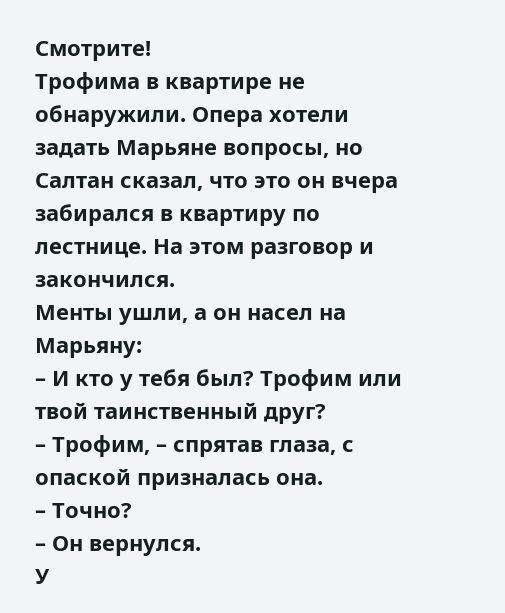Смотрите!
Трофима в квартире не обнаружили. Опера хотели задать Марьяне вопросы, но Салтан сказал, что это он вчера забирался в квартиру по лестнице. На этом разговор и закончился.
Менты ушли, а он насел на Марьяну:
– И кто у тебя был? Трофим или твой таинственный друг?
– Трофим, – спрятав глаза, с опаской призналась она.
– Точно?
– Он вернулся.
У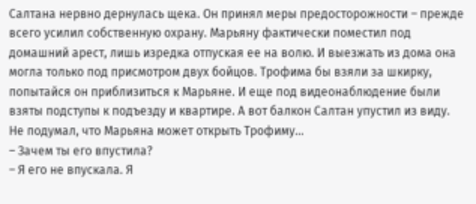Салтана нервно дернулась щека. Он принял меры предосторожности – прежде всего усилил собственную охрану. Марьяну фактически поместил под домашний арест, лишь изредка отпуская ее на волю. И выезжать из дома она могла только под присмотром двух бойцов. Трофима бы взяли за шкирку, попытайся он приблизиться к Марьяне. И еще под видеонаблюдение были взяты подступы к подъезду и квартире. А вот балкон Салтан упустил из виду. Не подумал, что Марьяна может открыть Трофиму…
– Зачем ты его впустила?
– Я его не впускала. Я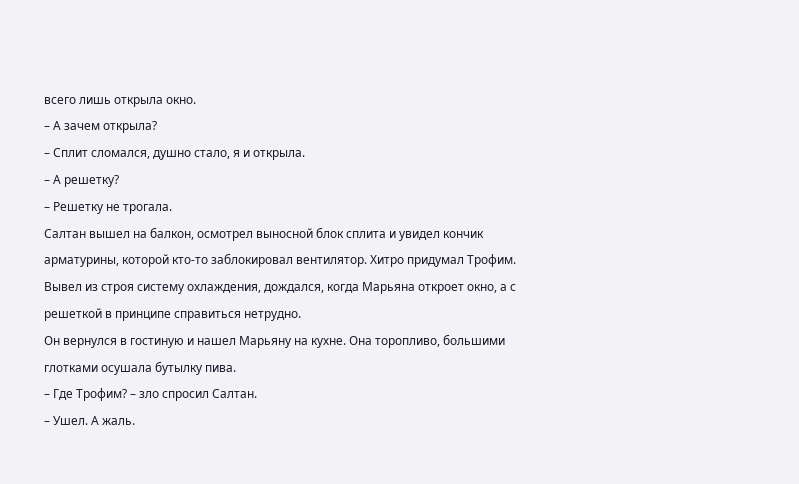всего лишь открыла окно.
– А зачем открыла?
– Сплит сломался, душно стало, я и открыла.
– А решетку?
– Решетку не трогала.
Салтан вышел на балкон, осмотрел выносной блок сплита и увидел кончик арматурины, которой кто-то заблокировал вентилятор. Хитро придумал Трофим. Вывел из строя систему охлаждения, дождался, когда Марьяна откроет окно, а с решеткой в принципе справиться нетрудно.
Он вернулся в гостиную и нашел Марьяну на кухне. Она торопливо, большими глотками осушала бутылку пива.
– Где Трофим? – зло спросил Салтан.
– Ушел. А жаль.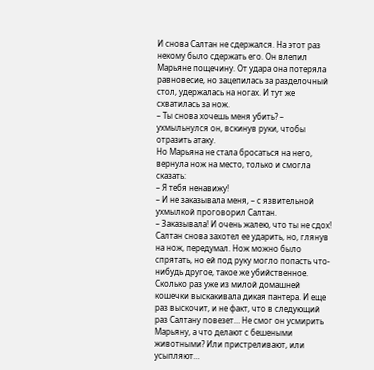И снова Салтан не сдержался. На этот раз некому было сдержать его. Он влепил Марьяне пощечину. От удара она потеряла равновесие, но зацепилась за разделочный стол, удержалась на ногах. И тут же схватилась за нож.
– Ты снова хочешь меня убить? – ухмыльнулся он, вскинув руки, чтобы отразить атаку.
Но Марьяна не стала бросаться на него, вернула нож на место, только и смогла сказать:
– Я тебя ненавижу!
– И не заказывала меня, – с язвительной ухмылкой проговорил Салтан.
– Заказывала! И очень жалею, что ты не сдох!
Салтан снова захотел ее ударить, но, глянув на нож, передумал. Нож можно было спрятать, но ей под руку могло попасть что-нибудь другое, такое же убийственное. Сколько раз уже из милой домашней кошечки выскакивала дикая пантера. И еще раз выскочит, и не факт, что в следующий раз Салтану повезет… Не смог он усмирить Марьяну, а что делают с бешеными животными? Или пристреливают, или усыпляют…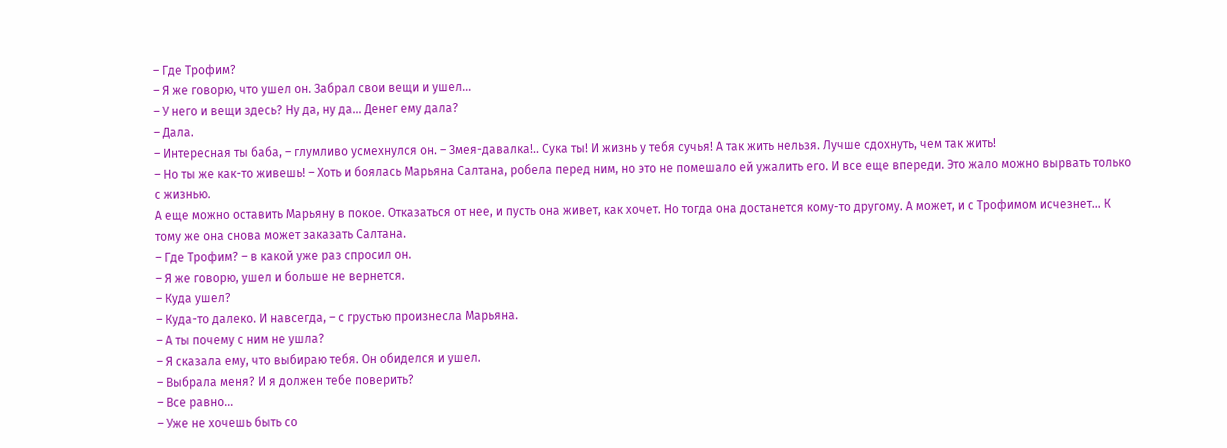– Где Трофим?
– Я же говорю, что ушел он. Забрал свои вещи и ушел…
– У него и вещи здесь? Ну да, ну да… Денег ему дала?
– Дала.
– Интересная ты баба, – глумливо усмехнулся он. – Змея-давалка!.. Сука ты! И жизнь у тебя сучья! А так жить нельзя. Лучше сдохнуть, чем так жить!
– Но ты же как-то живешь! – Хоть и боялась Марьяна Салтана, робела перед ним, но это не помешало ей ужалить его. И все еще впереди. Это жало можно вырвать только с жизнью.
А еще можно оставить Марьяну в покое. Отказаться от нее, и пусть она живет, как хочет. Но тогда она достанется кому-то другому. А может, и с Трофимом исчезнет… К тому же она снова может заказать Салтана.
– Где Трофим? – в какой уже раз спросил он.
– Я же говорю, ушел и больше не вернется.
– Куда ушел?
– Куда-то далеко. И навсегда, – с грустью произнесла Марьяна.
– А ты почему с ним не ушла?
– Я сказала ему, что выбираю тебя. Он обиделся и ушел.
– Выбрала меня? И я должен тебе поверить?
– Все равно…
– Уже не хочешь быть со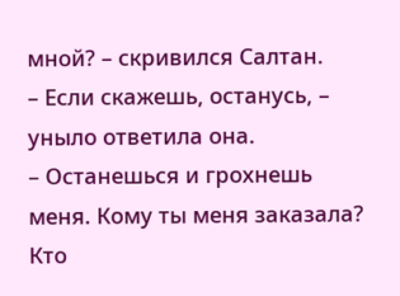мной? – скривился Салтан.
– Если скажешь, останусь, – уныло ответила она.
– Останешься и грохнешь меня. Кому ты меня заказала? Кто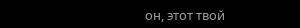он, этот твой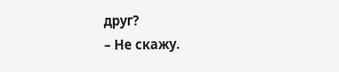друг?
– Не скажу.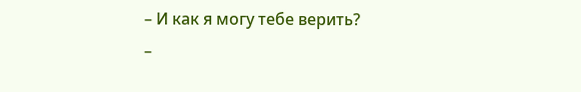– И как я могу тебе верить?
–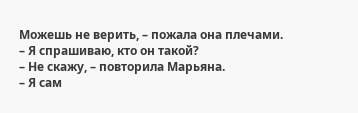Можешь не верить, – пожала она плечами.
– Я спрашиваю, кто он такой?
– Не скажу, – повторила Марьяна.
– Я сам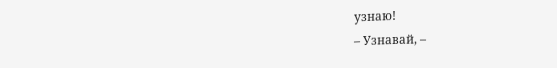узнаю!
– Узнавай, –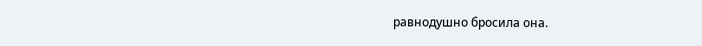равнодушно бросила она.